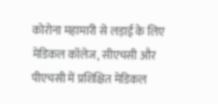कोरोना महामारी से लड़ाई के लिए मेडिकल कॉलेज, सीएचसी और पीएचसी में प्रशिक्षित मेडिकल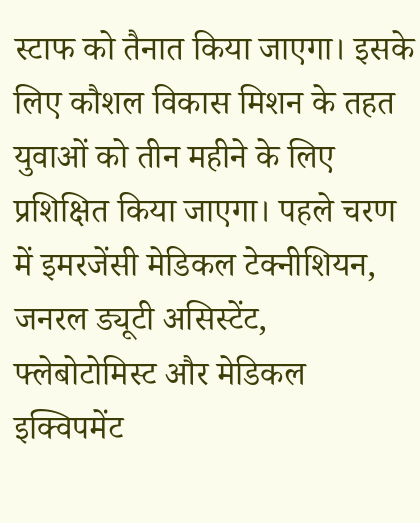स्टाफ को तैनात किया जाएगा। इसके लिए कौशल विकास मिशन के तहत युवाओं को तीन महीने के लिए प्रशिक्षित किया जाएगा। पहले चरण में इमरजेंसी मेडिकल टेक्नीशियन, जनरल ड्यूटी असिस्टेंट, फ्लेबोटोमिस्ट और मेडिकल इक्विपमेंट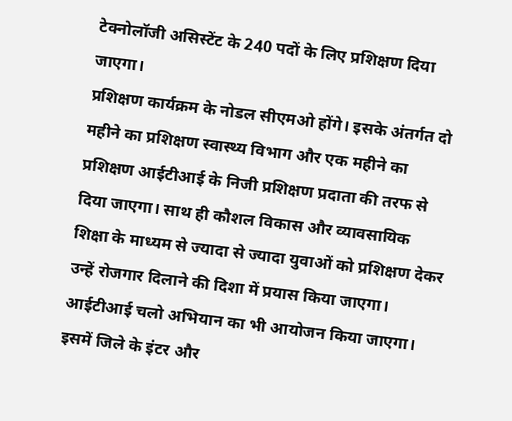टेक्नोलॉजी असिस्टेंट के 240 पदों के लिए प्रशिक्षण दिया जाएगा।
प्रशिक्षण कार्यक्रम के नोडल सीएमओ होंगे। इसके अंतर्गत दो महीने का प्रशिक्षण स्वास्थ्य विभाग और एक महीने का प्रशिक्षण आईटीआई के निजी प्रशिक्षण प्रदाता की तरफ से दिया जाएगा। साथ ही कौशल विकास और व्यावसायिक शिक्षा के माध्यम से ज्यादा से ज्यादा युवाओं को प्रशिक्षण देकर उन्हें रोजगार दिलाने की दिशा में प्रयास किया जाएगा। आईटीआई चलो अभियान का भी आयोजन किया जाएगा। इसमें जिले के इंटर और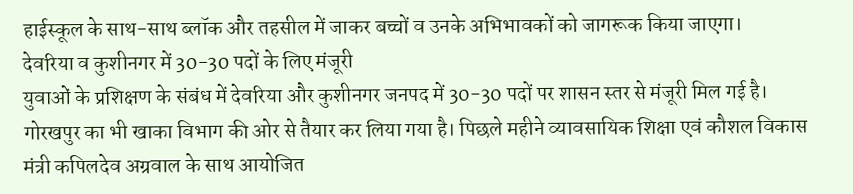हाईस्कूल के साथ-साथ ब्लॉक और तहसील में जाकर बच्चों व उनके अभिभावकों को जागरूक किया जाएगा।
देवरिया व कुशीनगर में 30-30 पदों के लिए मंजूरी
युवाओं के प्रशिक्षण के संबंध में देवरिया और कुशीनगर जनपद में 30-30 पदों पर शासन स्तर से मंजूरी मिल गई है। गोरखपुर का भी खाका विभाग की ओर से तैयार कर लिया गया है। पिछले महीने व्यावसायिक शिक्षा एवं कौशल विकास मंत्री कपिलदेव अग्रवाल के साथ आयोजित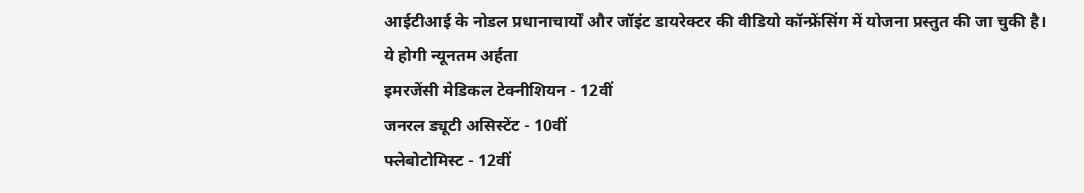आईटीआई के नोडल प्रधानाचार्यों और जॉइंट डायरेक्टर की वीडियो कॉन्फ्रेंसिंग में योजना प्रस्तुत की जा चुकी है।
ये होगी न्यूनतम अर्हता
इमरजेंसी मेडिकल टेक्नीशियन - 12वीं
जनरल ड्यूटी असिस्टेंट - 10वीं
फ्लेबोटोमिस्ट - 12वीं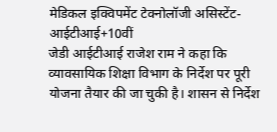मेडिकल इक्विपमेंट टेक्नोलॉजी असिस्टेंट- आईटीआई+10वीं
जेडी आईटीआई राजेश राम ने कहा कि व्यावसायिक शिक्षा विभाग के निर्देश पर पूरी योजना तैयार की जा चुकी है। शासन से निर्देश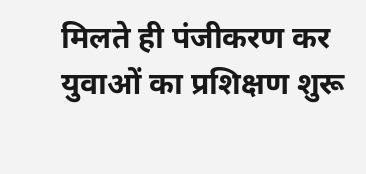मिलते ही पंजीकरण कर युवाओं का प्रशिक्षण शुरू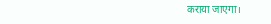कराया जाएगा।